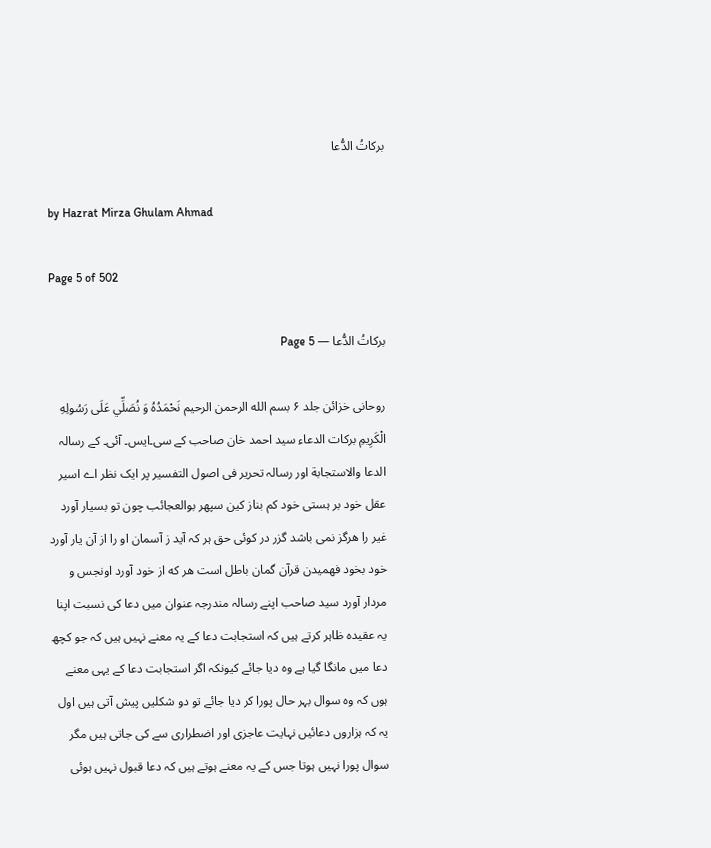برکاتُ الدُّعا

by Hazrat Mirza Ghulam Ahmad

Page 5 of 502

برکاتُ الدُّعا — Page 5

روحانی خزائن جلد ۶ بسم الله الرحمن الرحيم نَحْمَدُهُ وَ نُصَلِّي عَلَى رَسُولِهِ الْكَرِيمِ بركات الدعاء سید احمد خان صاحب کے سی۔ایس۔ آئی۔ کے رسالہ الدعا والاستجابة اور رسالہ تحریر فی اصول التفسیر پر ایک نظر اے اسیر عقل خود بر ہستی خود کم بناز کین سپهر بوالعجائب چون تو بسیار آورد غیر را هرگز نمی باشد گزر در کوئی حق ہر کہ آید ز آسمان او را از آن یار آورد خود بخود فهمیدن قرآن گمان باطل است هر که از خود آورد اونجس و مردار آورد سید صاحب اپنے رسالہ مندرجہ عنوان میں دعا کی نسبت اپنا یہ عقیدہ ظاہر کرتے ہیں کہ استجابت دعا کے یہ معنے نہیں ہیں کہ جو کچھ دعا میں مانگا گیا ہے وہ دیا جائے کیونکہ اگر استجابت دعا کے یہی معنے ہوں کہ وہ سوال بہر حال پورا کر دیا جائے تو دو شکلیں پیش آتی ہیں اول یہ کہ ہزاروں دعائیں نہایت عاجزی اور اضطراری سے کی جاتی ہیں مگر سوال پورا نہیں ہوتا جس کے یہ معنے ہوتے ہیں کہ دعا قبول نہیں ہوئی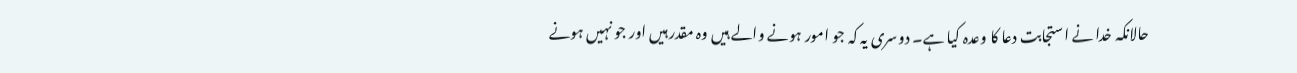حالانکہ خدا نے استجابت دعا کا وعدہ کیا ہے۔ دوسری یہ کہ جو امور ہونے والے ہیں وہ مقدر ہیں اور جو نہیں ہونے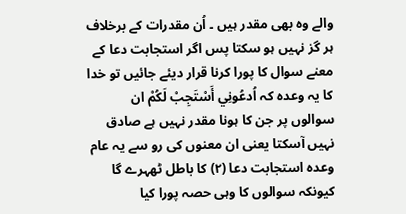والے وہ بھی مقدر ہیں ۔ اُن مقدرات کے برخلاف ہر گز نہیں ہو سکتا پس اگر استجابت دعا کے معنے سوال کا پورا کرنا قرار دیئے جائیں تو خدا کا یہ وعدہ کہ اُدعُونِي أَسْتَجِبْ لَكُمْ ان سوالوں پر جن کا ہونا مقدر نہیں ہے صادق نہیں آسکتا یعنی ان معنوں کی رو سے یہ عام وعدہ استجابت دعا (۲) کا باطل ٹھہرے گا کیونکہ سوالوں کا وہی حصہ پورا کیا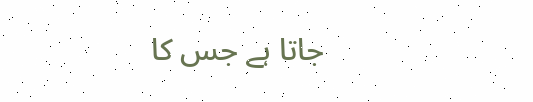جاتا ہے جس کا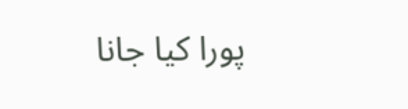پورا کیا جانا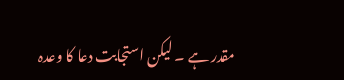مقدر ہے ۔ لیکن استجابت دعا کا وعدہ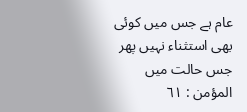عام ہے جس میں کوئی بھی استثناء نہیں پھر جس حالت میں المؤمن : ٦١